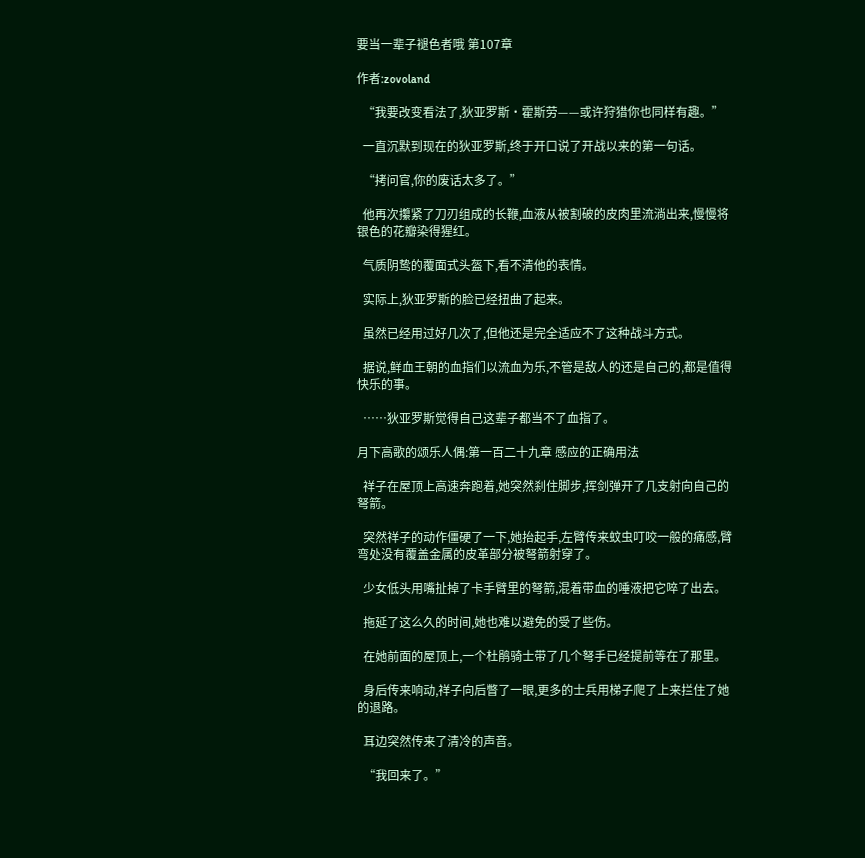要当一辈子褪色者哦 第107章

作者:zovoland

  “我要改变看法了,狄亚罗斯·霍斯劳——或许狩猎你也同样有趣。”

  一直沉默到现在的狄亚罗斯,终于开口说了开战以来的第一句话。

  “拷问官,你的废话太多了。”

  他再次攥紧了刀刃组成的长鞭,血液从被割破的皮肉里流淌出来,慢慢将银色的花瓣染得猩红。

  气质阴鸷的覆面式头盔下,看不清他的表情。

  实际上,狄亚罗斯的脸已经扭曲了起来。

  虽然已经用过好几次了,但他还是完全适应不了这种战斗方式。

  据说,鲜血王朝的血指们以流血为乐,不管是敌人的还是自己的,都是值得快乐的事。

  ……狄亚罗斯觉得自己这辈子都当不了血指了。

月下高歌的颂乐人偶:第一百二十九章 感应的正确用法

  祥子在屋顶上高速奔跑着,她突然刹住脚步,挥剑弹开了几支射向自己的弩箭。

  突然祥子的动作僵硬了一下,她抬起手,左臂传来蚊虫叮咬一般的痛感,臂弯处没有覆盖金属的皮革部分被弩箭射穿了。

  少女低头用嘴扯掉了卡手臂里的弩箭,混着带血的唾液把它啐了出去。

  拖延了这么久的时间,她也难以避免的受了些伤。

  在她前面的屋顶上,一个杜鹃骑士带了几个弩手已经提前等在了那里。

  身后传来响动,祥子向后瞥了一眼,更多的士兵用梯子爬了上来拦住了她的退路。

  耳边突然传来了清冷的声音。

  “我回来了。”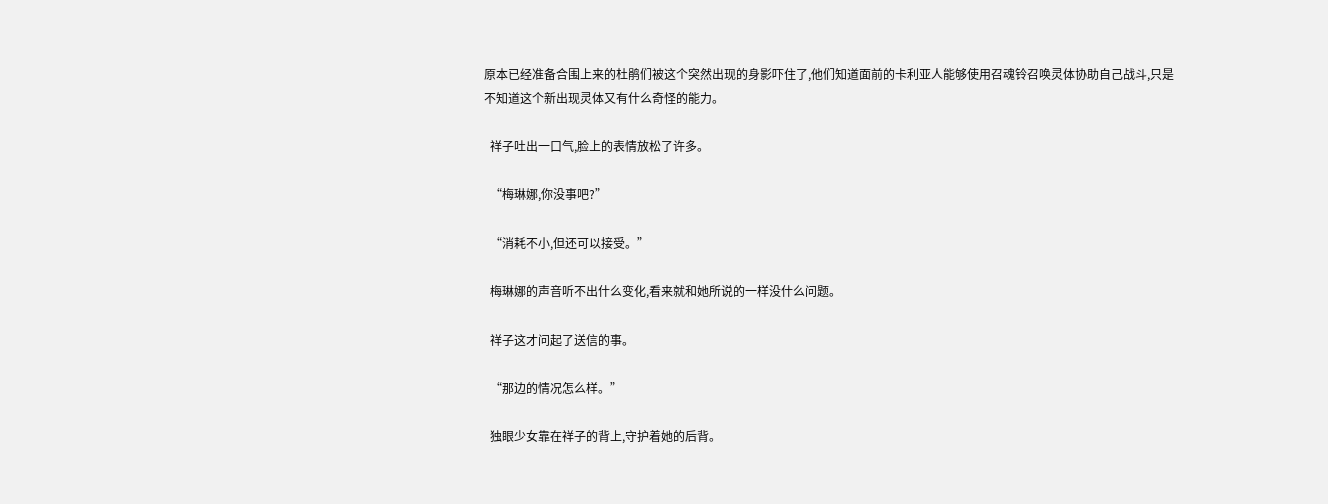原本已经准备合围上来的杜鹃们被这个突然出现的身影吓住了,他们知道面前的卡利亚人能够使用召魂铃召唤灵体协助自己战斗,只是不知道这个新出现灵体又有什么奇怪的能力。

  祥子吐出一口气,脸上的表情放松了许多。

  “梅琳娜,你没事吧?”

  “消耗不小,但还可以接受。”

  梅琳娜的声音听不出什么变化,看来就和她所说的一样没什么问题。

  祥子这才问起了送信的事。

  “那边的情况怎么样。”

  独眼少女靠在祥子的背上,守护着她的后背。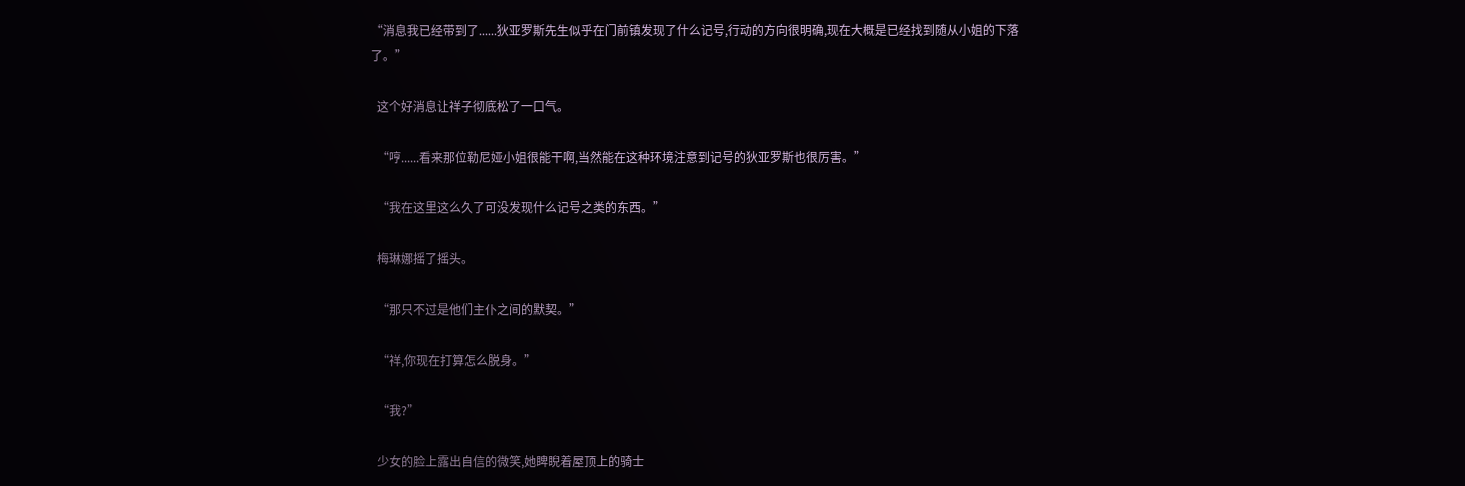“消息我已经带到了......狄亚罗斯先生似乎在门前镇发现了什么记号,行动的方向很明确,现在大概是已经找到随从小姐的下落了。”

  这个好消息让祥子彻底松了一口气。

  “哼......看来那位勒尼娅小姐很能干啊,当然能在这种环境注意到记号的狄亚罗斯也很厉害。”

  “我在这里这么久了可没发现什么记号之类的东西。”

  梅琳娜摇了摇头。

  “那只不过是他们主仆之间的默契。”

  “祥,你现在打算怎么脱身。”

  “我?”

  少女的脸上露出自信的微笑,她睥睨着屋顶上的骑士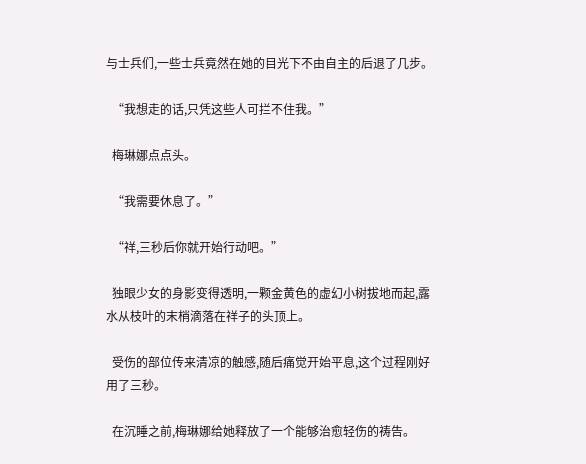与士兵们,一些士兵竟然在她的目光下不由自主的后退了几步。

  “我想走的话,只凭这些人可拦不住我。”

  梅琳娜点点头。

  “我需要休息了。”

  “祥,三秒后你就开始行动吧。”

  独眼少女的身影变得透明,一颗金黄色的虚幻小树拔地而起,露水从枝叶的末梢滴落在祥子的头顶上。

  受伤的部位传来清凉的触感,随后痛觉开始平息,这个过程刚好用了三秒。

  在沉睡之前,梅琳娜给她释放了一个能够治愈轻伤的祷告。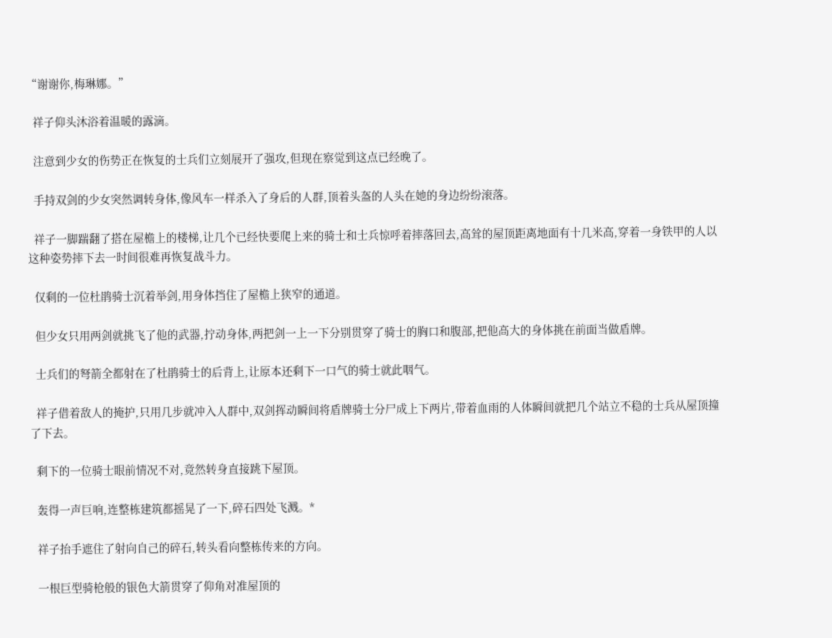“谢谢你,梅琳娜。”

  祥子仰头沐浴着温暖的露滴。

  注意到少女的伤势正在恢复的士兵们立刻展开了强攻,但现在察觉到这点已经晚了。

  手持双剑的少女突然调转身体,像风车一样杀入了身后的人群,顶着头盔的人头在她的身边纷纷滚落。

  祥子一脚踹翻了搭在屋檐上的楼梯,让几个已经快要爬上来的骑士和士兵惊呼着摔落回去,高耸的屋顶距离地面有十几米高,穿着一身铁甲的人以这种姿势摔下去一时间很难再恢复战斗力。

  仅剩的一位杜鹃骑士沉着举剑,用身体挡住了屋檐上狭窄的通道。

  但少女只用两剑就挑飞了他的武器,拧动身体,两把剑一上一下分别贯穿了骑士的胸口和腹部,把他高大的身体挑在前面当做盾牌。

  士兵们的弩箭全都射在了杜鹃骑士的后背上,让原本还剩下一口气的骑士就此咽气。

  祥子借着敌人的掩护,只用几步就冲入人群中,双剑挥动瞬间将盾牌骑士分尸成上下两片,带着血雨的人体瞬间就把几个站立不稳的士兵从屋顶撞了下去。

  剩下的一位骑士眼前情况不对,竟然转身直接跳下屋顶。

  轰得一声巨响,连整栋建筑都摇晃了一下,碎石四处飞溅。*

  祥子抬手遮住了射向自己的碎石,转头看向整栋传来的方向。

  一根巨型骑枪般的银色大箭贯穿了仰角对准屋顶的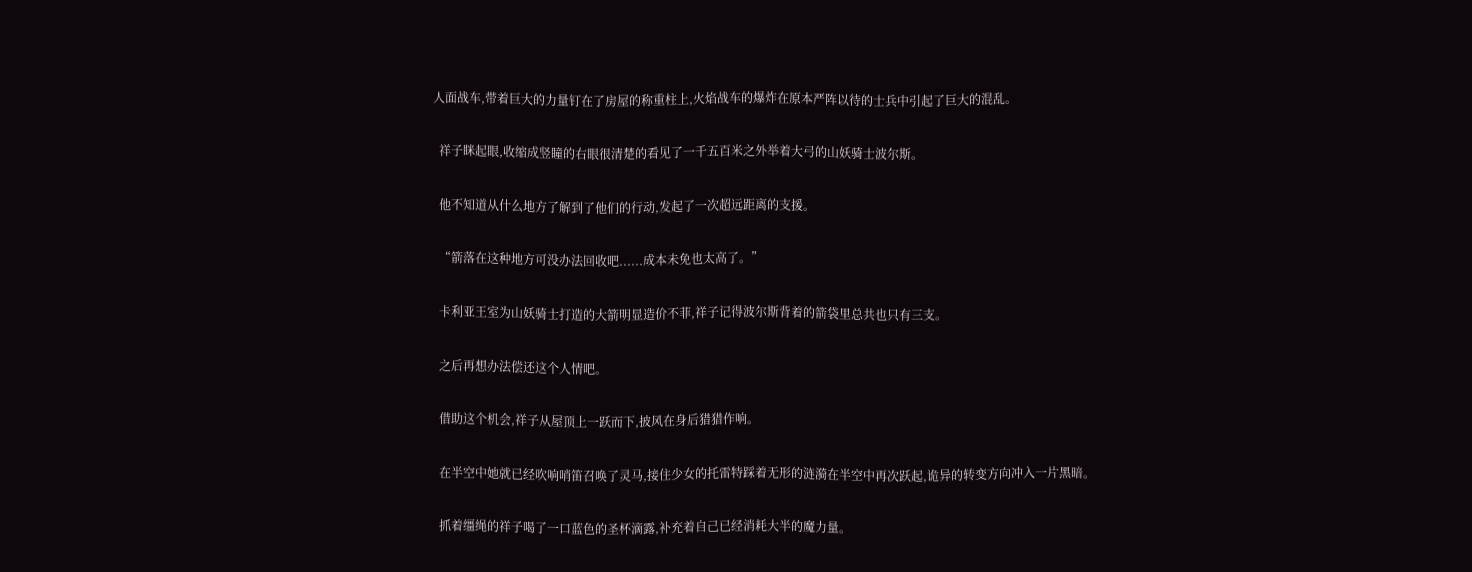人面战车,带着巨大的力量钉在了房屋的称重柱上,火焰战车的爆炸在原本严阵以待的士兵中引起了巨大的混乱。

  祥子眯起眼,收缩成竖瞳的右眼很清楚的看见了一千五百米之外举着大弓的山妖骑士波尔斯。

  他不知道从什么地方了解到了他们的行动,发起了一次超远距离的支援。

  “箭落在这种地方可没办法回收吧......成本未免也太高了。”

  卡利亚王室为山妖骑士打造的大箭明显造价不菲,祥子记得波尔斯背着的箭袋里总共也只有三支。

  之后再想办法偿还这个人情吧。

  借助这个机会,祥子从屋顶上一跃而下,披风在身后猎猎作响。

  在半空中她就已经吹响哨笛召唤了灵马,接住少女的托雷特踩着无形的涟漪在半空中再次跃起,诡异的转变方向冲入一片黑暗。

  抓着缰绳的祥子喝了一口蓝色的圣杯滴露,补充着自己已经消耗大半的魔力量。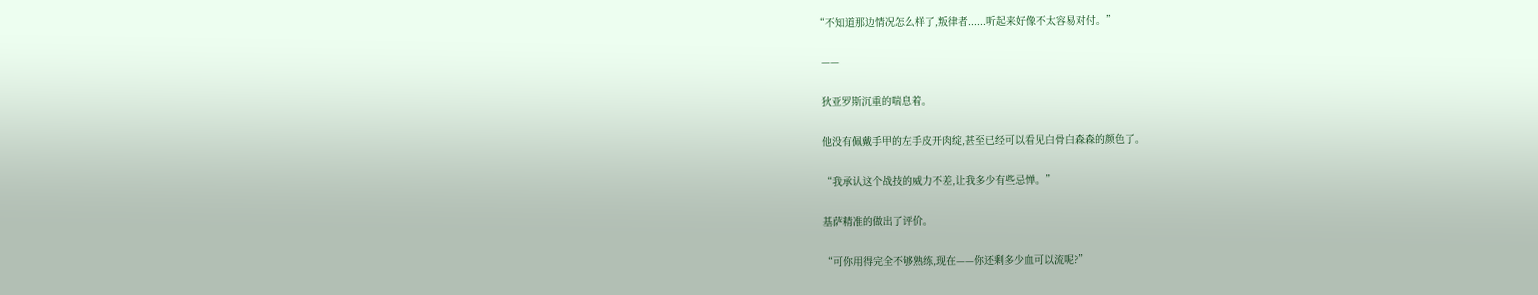“不知道那边情况怎么样了,叛律者......听起来好像不太容易对付。”

  ——

  狄亚罗斯沉重的喘息着。

  他没有佩戴手甲的左手皮开肉绽,甚至已经可以看见白骨白森森的颜色了。

  “我承认这个战技的威力不差,让我多少有些忌惮。”

  基萨精准的做出了评价。

  “可你用得完全不够熟练,现在——你还剩多少血可以流呢?”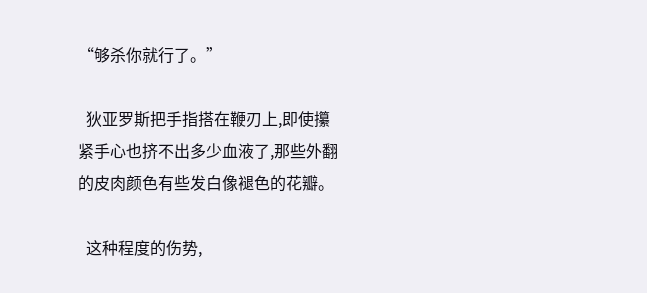“够杀你就行了。”

  狄亚罗斯把手指搭在鞭刃上,即使攥紧手心也挤不出多少血液了,那些外翻的皮肉颜色有些发白像褪色的花瓣。

  这种程度的伤势,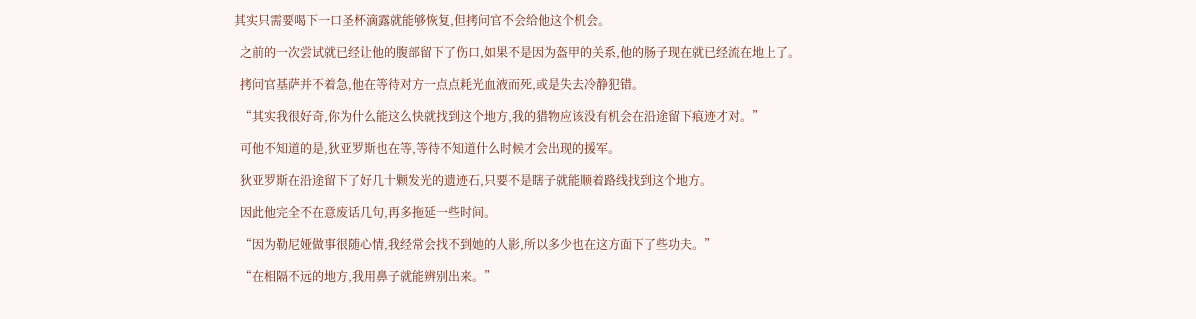其实只需要喝下一口圣杯滴露就能够恢复,但拷问官不会给他这个机会。

  之前的一次尝试就已经让他的腹部留下了伤口,如果不是因为盔甲的关系,他的肠子现在就已经流在地上了。

  拷问官基萨并不着急,他在等待对方一点点耗光血液而死,或是失去冷静犯错。

  “其实我很好奇,你为什么能这么快就找到这个地方,我的猎物应该没有机会在沿途留下痕迹才对。”

  可他不知道的是,狄亚罗斯也在等,等待不知道什么时候才会出现的援军。

  狄亚罗斯在沿途留下了好几十颗发光的遗迹石,只要不是瞎子就能顺着路线找到这个地方。

  因此他完全不在意废话几句,再多拖延一些时间。

  “因为勒尼娅做事很随心情,我经常会找不到她的人影,所以多少也在这方面下了些功夫。”

  “在相隔不远的地方,我用鼻子就能辨别出来。”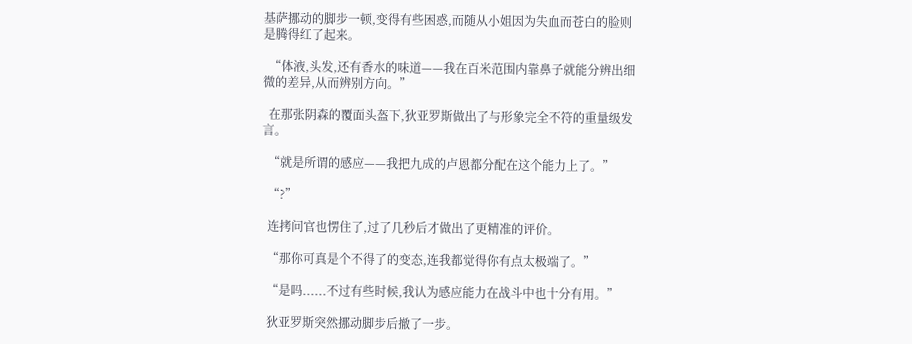基萨挪动的脚步一顿,变得有些困惑,而随从小姐因为失血而苍白的脸则是腾得红了起来。

  “体液,头发,还有香水的味道——我在百米范围内靠鼻子就能分辨出细微的差异,从而辨别方向。”

  在那张阴森的覆面头盔下,狄亚罗斯做出了与形象完全不符的重量级发言。

  “就是所谓的感应——我把九成的卢恩都分配在这个能力上了。”

  “?”

  连拷问官也愣住了,过了几秒后才做出了更精准的评价。

  “那你可真是个不得了的变态,连我都觉得你有点太极端了。”

  “是吗......不过有些时候,我认为感应能力在战斗中也十分有用。”

  狄亚罗斯突然挪动脚步后撤了一步。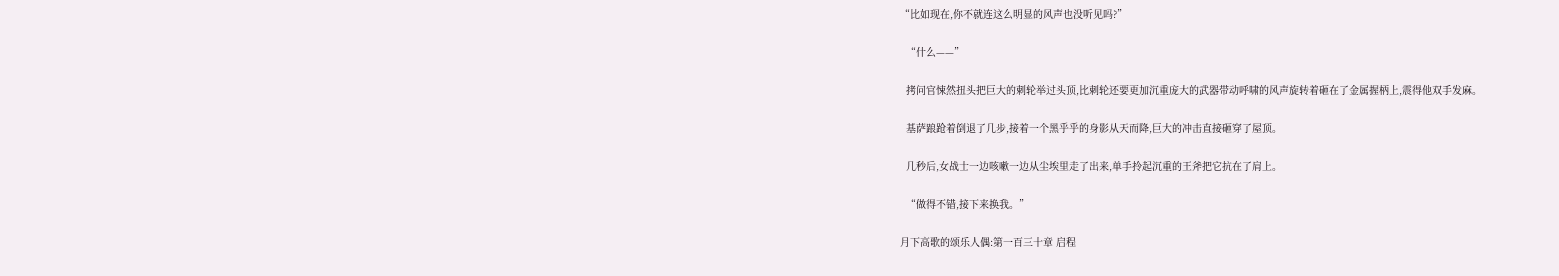“比如现在,你不就连这么明显的风声也没听见吗?”

  “什么——”

  拷问官悚然扭头把巨大的刺轮举过头顶,比刺轮还要更加沉重庞大的武器带动呼啸的风声旋转着砸在了金属握柄上,震得他双手发麻。

  基萨踉跄着倒退了几步,接着一个黑乎乎的身影从天而降,巨大的冲击直接砸穿了屋顶。

  几秒后,女战士一边咳嗽一边从尘埃里走了出来,单手拎起沉重的王斧把它抗在了肩上。

  “做得不错,接下来换我。”

月下高歌的颂乐人偶:第一百三十章 启程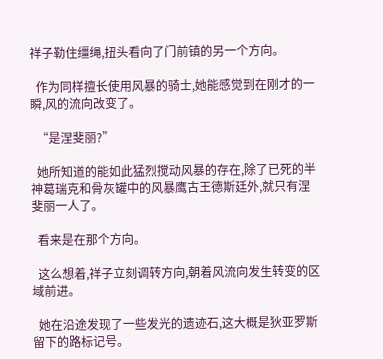祥子勒住缰绳,扭头看向了门前镇的另一个方向。

  作为同样擅长使用风暴的骑士,她能感觉到在刚才的一瞬,风的流向改变了。

  “是涅斐丽?”

  她所知道的能如此猛烈搅动风暴的存在,除了已死的半神葛瑞克和骨灰罐中的风暴鹰古王德斯廷外,就只有涅斐丽一人了。

  看来是在那个方向。

  这么想着,祥子立刻调转方向,朝着风流向发生转变的区域前进。

  她在沿途发现了一些发光的遗迹石,这大概是狄亚罗斯留下的路标记号。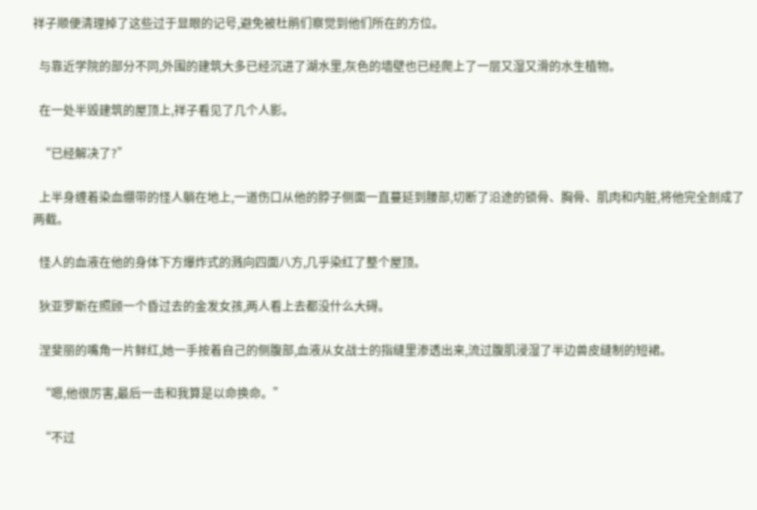祥子顺便清理掉了这些过于显眼的记号,避免被杜鹃们察觉到他们所在的方位。

  与靠近学院的部分不同,外围的建筑大多已经沉进了湖水里,灰色的墙壁也已经爬上了一层又湿又滑的水生植物。

  在一处半毁建筑的屋顶上,祥子看见了几个人影。

  “已经解决了?”

  上半身缠着染血绷带的怪人躺在地上,一道伤口从他的脖子侧面一直蔓延到腰部,切断了沿途的锁骨、胸骨、肌肉和内脏,将他完全剖成了两截。

  怪人的血液在他的身体下方爆炸式的溅向四面八方,几乎染红了整个屋顶。

  狄亚罗斯在照顾一个昏过去的金发女孩,两人看上去都没什么大碍。

  涅斐丽的嘴角一片鲜红,她一手按着自己的侧腹部,血液从女战士的指缝里渗透出来,流过腹肌浸湿了半边兽皮缝制的短裙。

  “嗯,他很厉害,最后一击和我算是以命换命。”

  “不过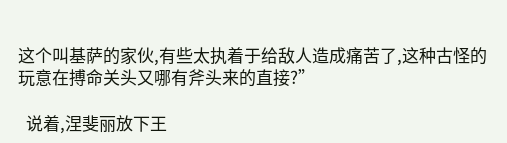这个叫基萨的家伙,有些太执着于给敌人造成痛苦了,这种古怪的玩意在搏命关头又哪有斧头来的直接?”

  说着,涅斐丽放下王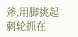斧,用脚挑起刺轮抓在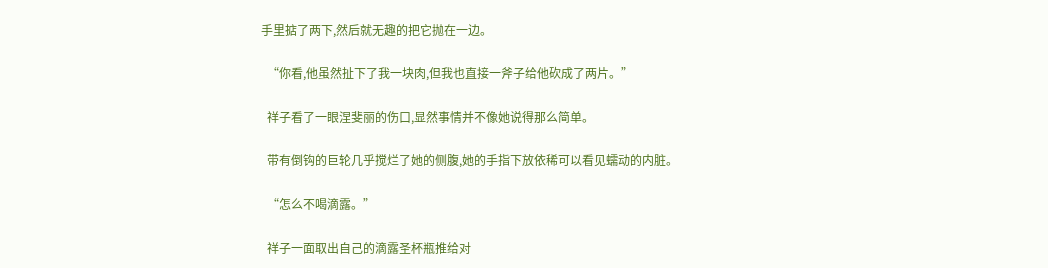手里掂了两下,然后就无趣的把它抛在一边。

  “你看,他虽然扯下了我一块肉,但我也直接一斧子给他砍成了两片。”

  祥子看了一眼涅斐丽的伤口,显然事情并不像她说得那么简单。

  带有倒钩的巨轮几乎搅烂了她的侧腹,她的手指下放依稀可以看见蠕动的内脏。

  “怎么不喝滴露。”

  祥子一面取出自己的滴露圣杯瓶推给对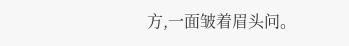方,一面皱着眉头问。